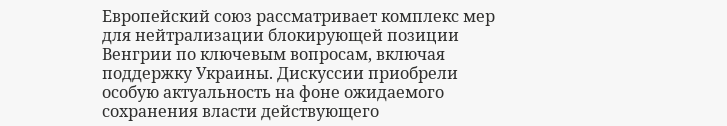Европейский союз рассматривает комплекс мер для нейтрализации блокирующей позиции Венгрии по ключевым вопросам, включая поддержку Украины. Дискуссии приобрели особую актуальность на фоне ожидаемого сохранения власти действующего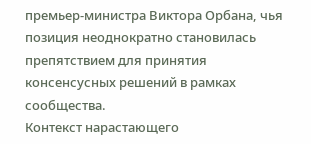премьер-министра Виктора Орбана, чья позиция неоднократно становилась препятствием для принятия консенсусных решений в рамках сообщества.
Контекст нарастающего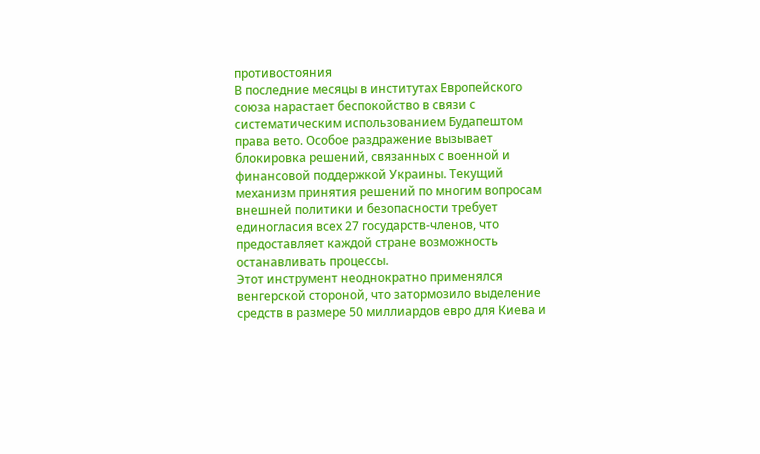противостояния
В последние месяцы в институтах Европейского союза нарастает беспокойство в связи с систематическим использованием Будапештом права вето. Особое раздражение вызывает блокировка решений, связанных с военной и финансовой поддержкой Украины. Текущий механизм принятия решений по многим вопросам внешней политики и безопасности требует единогласия всех 27 государств-членов, что предоставляет каждой стране возможность останавливать процессы.
Этот инструмент неоднократно применялся венгерской стороной, что затормозило выделение средств в размере 50 миллиардов евро для Киева и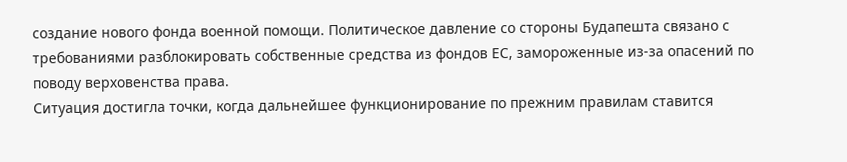создание нового фонда военной помощи. Политическое давление со стороны Будапешта связано с требованиями разблокировать собственные средства из фондов ЕС, замороженные из-за опасений по поводу верховенства права.
Ситуация достигла точки, когда дальнейшее функционирование по прежним правилам ставится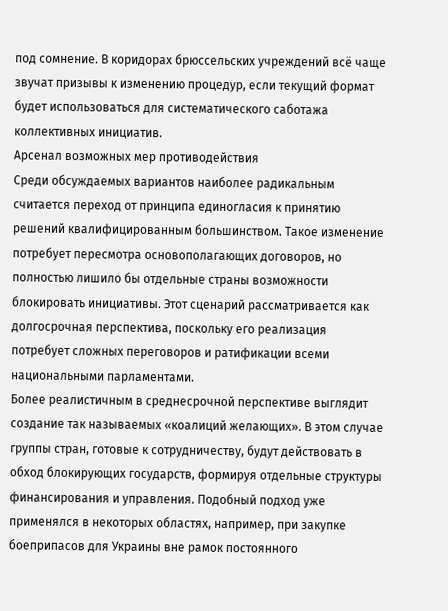под сомнение. В коридорах брюссельских учреждений всё чаще звучат призывы к изменению процедур, если текущий формат будет использоваться для систематического саботажа коллективных инициатив.
Арсенал возможных мер противодействия
Среди обсуждаемых вариантов наиболее радикальным считается переход от принципа единогласия к принятию решений квалифицированным большинством. Такое изменение потребует пересмотра основополагающих договоров, но полностью лишило бы отдельные страны возможности блокировать инициативы. Этот сценарий рассматривается как долгосрочная перспектива, поскольку его реализация потребует сложных переговоров и ратификации всеми национальными парламентами.
Более реалистичным в среднесрочной перспективе выглядит создание так называемых «коалиций желающих». В этом случае группы стран, готовые к сотрудничеству, будут действовать в обход блокирующих государств, формируя отдельные структуры финансирования и управления. Подобный подход уже применялся в некоторых областях, например, при закупке боеприпасов для Украины вне рамок постоянного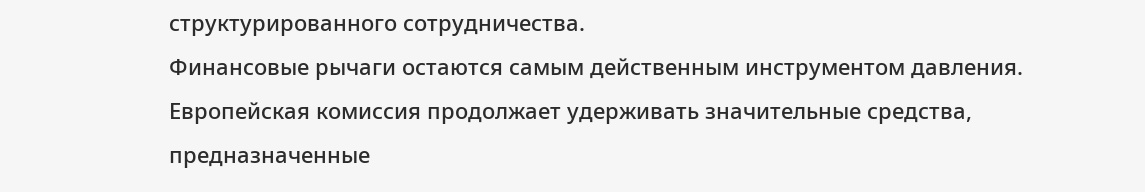структурированного сотрудничества.
Финансовые рычаги остаются самым действенным инструментом давления. Европейская комиссия продолжает удерживать значительные средства, предназначенные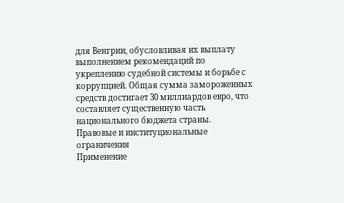для Венгрии, обусловливая их выплату выполнением рекомендаций по укреплению судебной системы и борьбе с коррупцией. Общая сумма замороженных средств достигает 30 миллиардов евро, что составляет существенную часть национального бюджета страны.
Правовые и институциональные ограничения
Применение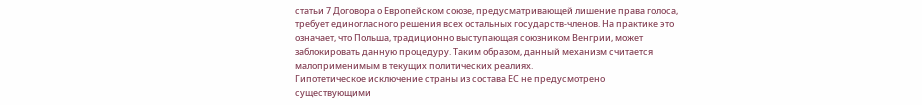статьи 7 Договора о Европейском союзе, предусматривающей лишение права голоса, требует единогласного решения всех остальных государств-членов. На практике это означает, что Польша, традиционно выступающая союзником Венгрии, может заблокировать данную процедуру. Таким образом, данный механизм считается малоприменимым в текущих политических реалиях.
Гипотетическое исключение страны из состава ЕС не предусмотрено существующими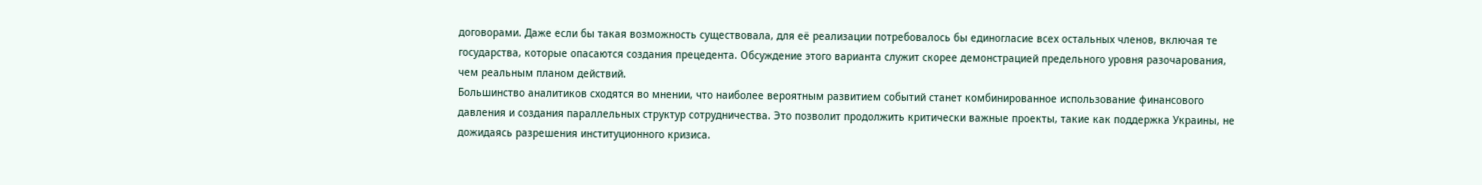договорами. Даже если бы такая возможность существовала, для её реализации потребовалось бы единогласие всех остальных членов, включая те государства, которые опасаются создания прецедента. Обсуждение этого варианта служит скорее демонстрацией предельного уровня разочарования, чем реальным планом действий.
Большинство аналитиков сходятся во мнении, что наиболее вероятным развитием событий станет комбинированное использование финансового давления и создания параллельных структур сотрудничества. Это позволит продолжить критически важные проекты, такие как поддержка Украины, не дожидаясь разрешения институционного кризиса.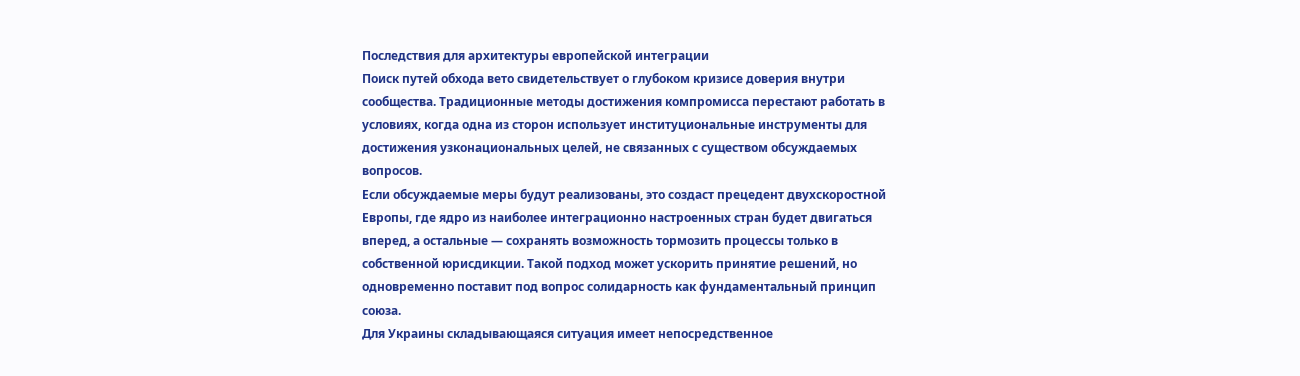Последствия для архитектуры европейской интеграции
Поиск путей обхода вето свидетельствует о глубоком кризисе доверия внутри сообщества. Традиционные методы достижения компромисса перестают работать в условиях, когда одна из сторон использует институциональные инструменты для достижения узконациональных целей, не связанных с существом обсуждаемых вопросов.
Если обсуждаемые меры будут реализованы, это создаст прецедент двухскоростной Европы, где ядро из наиболее интеграционно настроенных стран будет двигаться вперед, а остальные — сохранять возможность тормозить процессы только в собственной юрисдикции. Такой подход может ускорить принятие решений, но одновременно поставит под вопрос солидарность как фундаментальный принцип союза.
Для Украины складывающаяся ситуация имеет непосредственное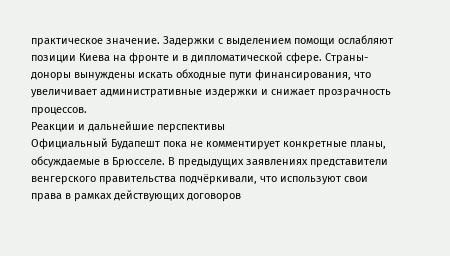практическое значение. Задержки с выделением помощи ослабляют позиции Киева на фронте и в дипломатической сфере. Страны-доноры вынуждены искать обходные пути финансирования, что увеличивает административные издержки и снижает прозрачность процессов.
Реакции и дальнейшие перспективы
Официальный Будапешт пока не комментирует конкретные планы, обсуждаемые в Брюсселе. В предыдущих заявлениях представители венгерского правительства подчёркивали, что используют свои права в рамках действующих договоров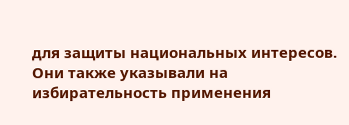для защиты национальных интересов. Они также указывали на избирательность применения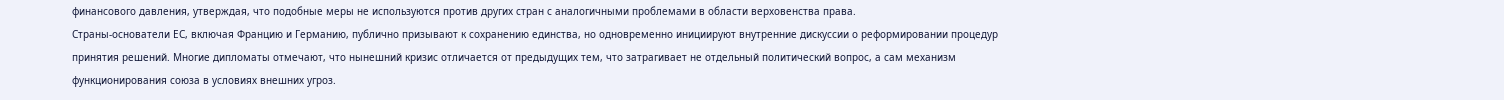финансового давления, утверждая, что подобные меры не используются против других стран с аналогичными проблемами в области верховенства права.
Страны-основатели ЕС, включая Францию и Германию, публично призывают к сохранению единства, но одновременно инициируют внутренние дискуссии о реформировании процедур принятия решений. Многие дипломаты отмечают, что нынешний кризис отличается от предыдущих тем, что затрагивает не отдельный политический вопрос, а сам механизм функционирования союза в условиях внешних угроз.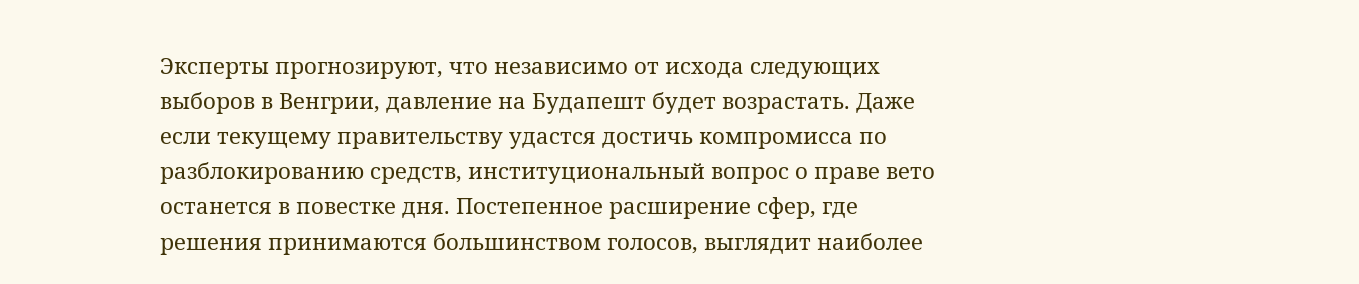Эксперты прогнозируют, что независимо от исхода следующих выборов в Венгрии, давление на Будапешт будет возрастать. Даже если текущему правительству удастся достичь компромисса по разблокированию средств, институциональный вопрос о праве вето останется в повестке дня. Постепенное расширение сфер, где решения принимаются большинством голосов, выглядит наиболее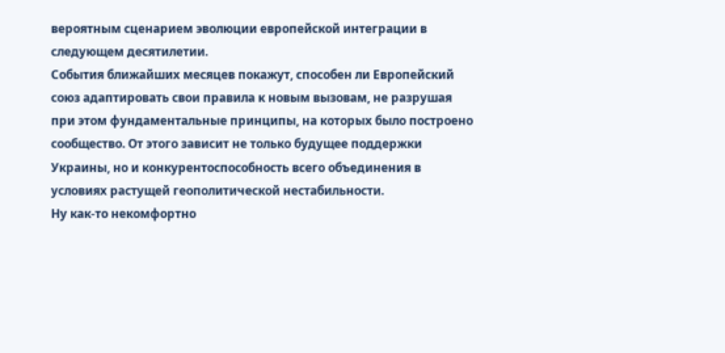вероятным сценарием эволюции европейской интеграции в следующем десятилетии.
События ближайших месяцев покажут, способен ли Европейский союз адаптировать свои правила к новым вызовам, не разрушая при этом фундаментальные принципы, на которых было построено сообщество. От этого зависит не только будущее поддержки Украины, но и конкурентоспособность всего объединения в условиях растущей геополитической нестабильности.
Ну как-то некомфортно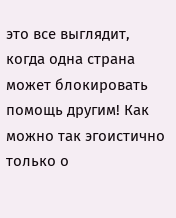это все выглядит, когда одна страна может блокировать помощь другим! Как можно так эгоистично только о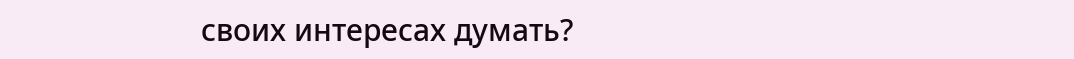своих интересах думать?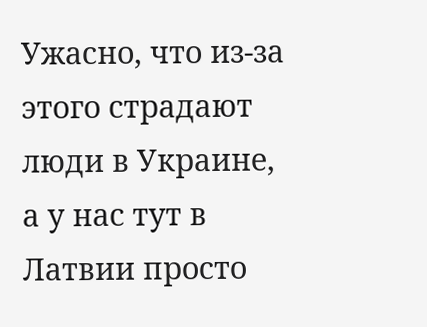Ужасно, что из-за этого страдают люди в Украине, а у нас тут в Латвии просто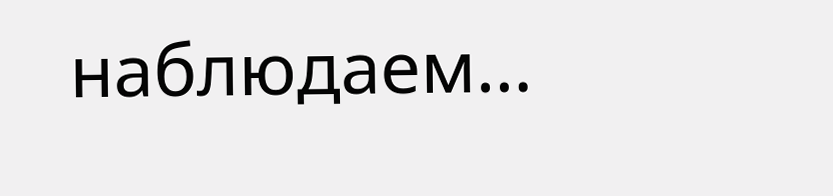наблюдаем…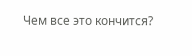Чем все это кончится?